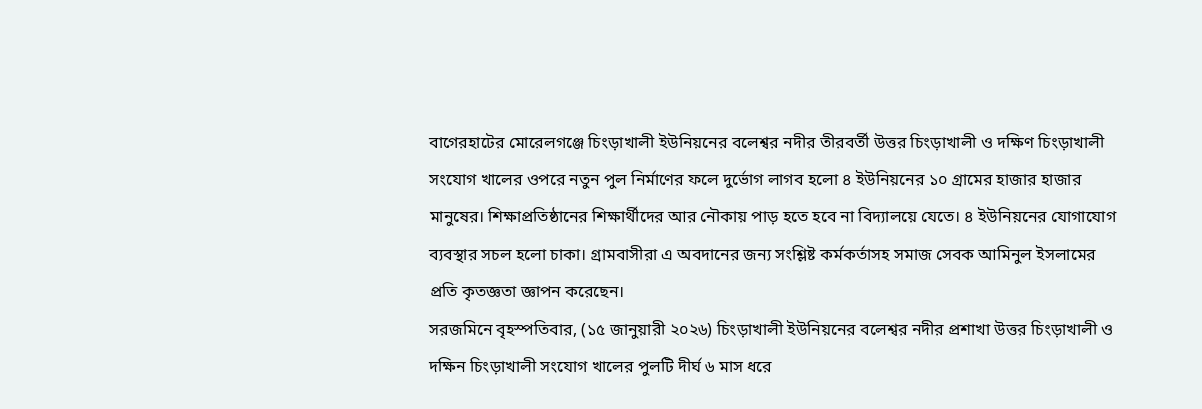বাগেরহাটের মোরেলগঞ্জে চিংড়াখালী ইউনিয়নের বলেশ্বর নদীর তীরবর্তী উত্তর চিংড়াখালী ও দক্ষিণ চিংড়াখালী সংযোগ খালের ওপরে নতুন পুল নির্মাণের ফলে দুর্ভোগ লাগব হলো ৪ ইউনিয়নের ১০ গ্রামের হাজার হাজার মানুষের। শিক্ষাপ্রতিষ্ঠানের শিক্ষার্থীদের আর নৌকায় পাড় হতে হবে না বিদ্যালয়ে যেতে। ৪ ইউনিয়নের যোগাযোগ ব্যবস্থার সচল হলো চাকা। গ্রামবাসীরা এ অবদানের জন্য সংশ্লিষ্ট কর্মকর্তাসহ সমাজ সেবক আমিনুল ইসলামের প্রতি কৃতজ্ঞতা জ্ঞাপন করেছেন।
সরজমিনে বৃহস্পতিবার, (১৫ জানুয়ারী ২০২৬) চিংড়াখালী ইউনিয়নের বলেশ্বর নদীর প্রশাখা উত্তর চিংড়াখালী ও দক্ষিন চিংড়াখালী সংযোগ খালের পুলটি দীর্ঘ ৬ মাস ধরে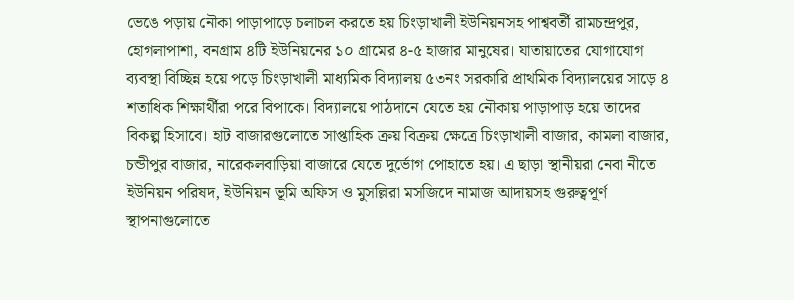ভেঙে পড়ায় নৌকা পাড়াপাড়ে চলাচল করতে হয় চিংড়াখালী ইউনিয়নসহ পাশ্ববর্তী রামচন্দ্রপুর, হোগলাপাশা, বনগ্রাম ৪টি ইউনিয়নের ১০ গ্রামের ৪-৫ হাজার মানুষের। যাতায়াতের যোগাযোগ ব্যবস্থা বিচ্ছিন্ন হয়ে পড়ে চিংড়াখালী মাধ্যমিক বিদ্যালয় ৫৩নং সরকারি প্রাথমিক বিদ্যালয়ের সাড়ে ৪ শতাধিক শিক্ষার্থীরা পরে বিপাকে। বিদ্যালয়ে পাঠদানে যেতে হয় নৌকায় পাড়াপাড় হয়ে তাদের বিকল্প হিসাবে। হাট বাজারগুলোতে সাপ্তাহিক ক্রয় বিক্রয় ক্ষেত্রে চিংড়াখালী বাজার, কামলা বাজার, চন্ডীপুর বাজার, নারেকলবাড়িয়া বাজারে যেতে দুর্ভোগ পোহাতে হয়। এ ছাড়া স্থানীয়রা নেবা নীতে ইউনিয়ন পরিষদ, ইউনিয়ন ভূমি অফিস ও মুসল্লিরা মসজিদে নামাজ আদায়সহ গুরুত্বপূর্ণ স্থাপনাগুলোতে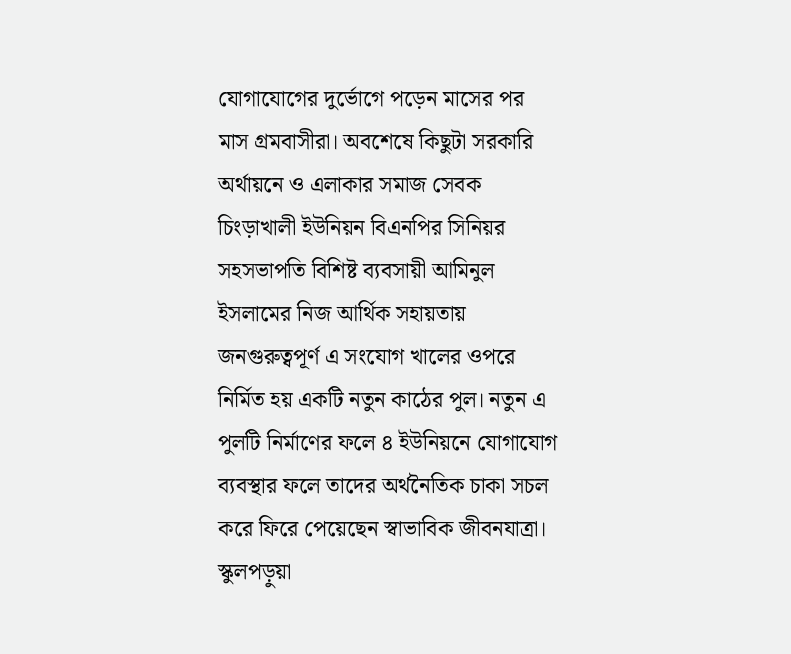যোগাযোগের দুর্ভোগে পড়েন মাসের পর মাস গ্রমবাসীরা। অবশেষে কিছুটা সরকারি অর্থায়নে ও এলাকার সমাজ সেবক চিংড়াখালী ইউনিয়ন বিএনপির সিনিয়র সহসভাপতি বিশিষ্ট ব্যবসায়ী আমিনুল ইসলামের নিজ আর্থিক সহায়তায় জনগুরুত্বপূর্ণ এ সংযোগ খালের ওপরে নির্মিত হয় একটি নতুন কাঠের পুল। নতুন এ পুলটি নির্মাণের ফলে ৪ ইউনিয়নে যোগাযোগ ব্যবস্থার ফলে তাদের অর্থনৈতিক চাকা সচল করে ফিরে পেয়েছেন স্বাভাবিক জীবনযাত্রা।
স্কুলপড়ুয়া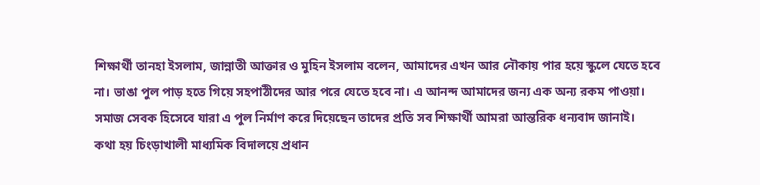শিক্ষার্থী তানহা ইসলাম, জান্নাতী আক্তার ও মুহিন ইসলাম বলেন, আমাদের এখন আর নৌকায় পার হয়ে স্কুলে যেতে হবে না। ভাঙা পুল পাড় হতে গিয়ে সহপাঠীদের আর পরে যেতে হবে না। এ আনন্দ আমাদের জন্য এক অন্য রকম পাওয়া। সমাজ সেবক হিসেবে যারা এ পুল নির্মাণ করে দিয়েছেন তাদের প্রতি সব শিক্ষার্থী আমরা আন্তরিক ধন্যবাদ জানাই।
কথা হয় চিংড়াখালী মাধ্যমিক বিদালয়ে প্রধান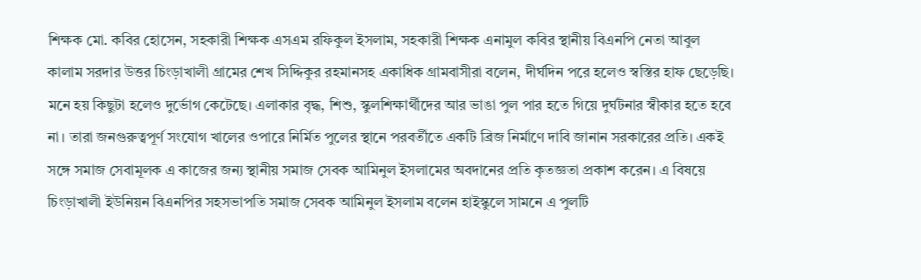শিক্ষক মো. কবির হোসেন, সহকারী শিক্ষক এসএম রফিকুল ইসলাম, সহকারী শিক্ষক এনামুল কবির স্থানীয় বিএনপি নেতা আবুল কালাম সরদার উত্তর চিংড়াখালী গ্রামের শেখ সিদ্দিকুর রহমানসহ একাধিক গ্রামবাসীরা বলেন, দীর্ঘদিন পরে হলেও স্বস্তির হাফ ছেড়েছি। মনে হয় কিছুটা হলেও দুর্ভোগ কেটেছে। এলাকার বৃদ্ধ, শিশু, স্কুলশিক্ষার্থীদের আর ভাঙা পুল পার হতে গিয়ে দুর্ঘটনার স্বীকার হতে হবে না। তারা জনগুরুত্বপূর্ণ সংযোগ খালের ওপারে নির্মিত পুলের স্থানে পরবর্তীতে একটি ব্রিজ নির্মাণে দাবি জানান সরকারের প্রতি। একই সঙ্গে সমাজ সেবামূলক এ কাজের জন্য স্থানীয় সমাজ সেবক আমিনুল ইসলামের অবদানের প্রতি কৃতজ্ঞতা প্রকাশ করেন। এ বিষয়ে চিংড়াখালী ইউনিয়ন বিএনপির সহসভাপতি সমাজ সেবক আমিনুল ইসলাম বলেন হাইস্কুলে সামনে এ পুলটি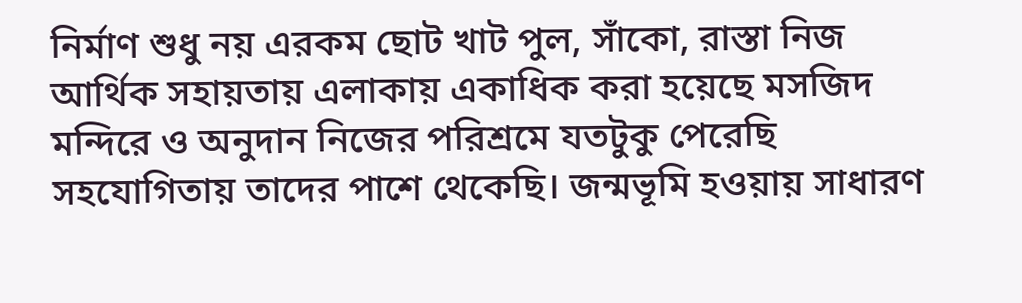নির্মাণ শুধু নয় এরকম ছোট খাট পুল, সাঁকো, রাস্তা নিজ আর্থিক সহায়তায় এলাকায় একাধিক করা হয়েছে মসজিদ মন্দিরে ও অনুদান নিজের পরিশ্রমে যতটুকু পেরেছি সহযোগিতায় তাদের পাশে থেকেছি। জন্মভূমি হওয়ায় সাধারণ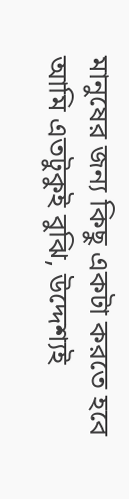মানুষের জন্য কিছু একটা করতে হবে আমি এতটুকুই বুঝি, উদ্দেশ্যই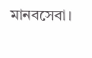মানবসেবা।